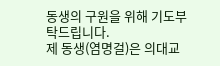동생의 구원을 위해 기도부탁드립니다.
제 동생(염명걸)은 의대교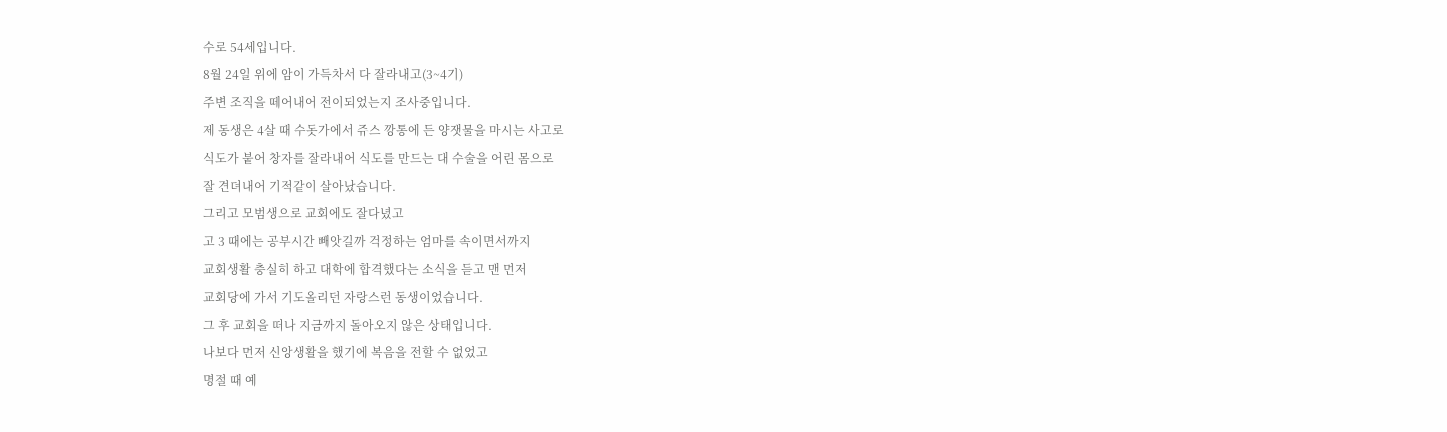수로 54세입니다.
8월 24일 위에 암이 가득차서 다 잘라내고(3~4기)
주변 조직을 떼어내어 전이되었는지 조사중입니다.
제 동생은 4살 때 수돗가에서 쥬스 깡통에 든 양잿물을 마시는 사고로
식도가 붙어 창자를 잘라내어 식도를 만드는 대 수술을 어린 몸으로
잘 견뎌내어 기적같이 살아났습니다.
그리고 모범생으로 교회에도 잘다녔고
고 3 때에는 공부시간 빼앗길까 걱정하는 엄마를 속이면서까지
교회생활 충실히 하고 대학에 합격했다는 소식을 듣고 맨 먼저
교회당에 가서 기도올리던 자랑스런 동생이었습니다.
그 후 교회을 떠나 지금까지 돌아오지 않은 상태입니다.
나보다 먼저 신앙생활을 했기에 복음을 전할 수 없었고
명절 때 예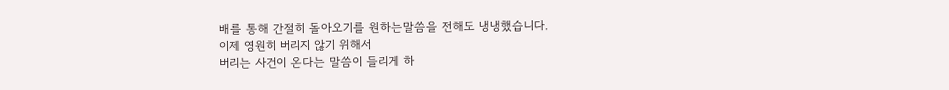배를 통해 간절히 돌아오기를 원하는말씀을 전해도 냉냉했습니다.
이제 영원히 버리지 않기 위해서
버리는 사건이 온다는 말씀이 들리게 하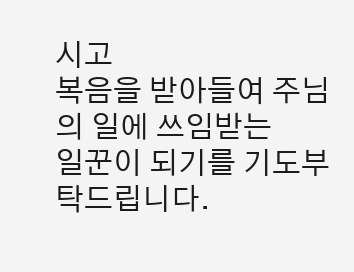시고
복음을 받아들여 주님의 일에 쓰임받는
일꾼이 되기를 기도부탁드립니다.